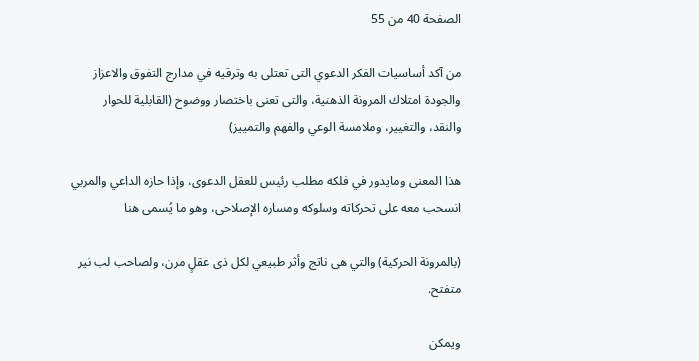الصفحة 40 من 55

من آكد أساسيات الفكر الدعوي التى تعتلى به وترقيه في مدارج التفوق والاعزاز والجودة امتلاك المرونة الذهنية، والتى تعنى باختصار ووضوح (القابلية للحوار والنقد، والتغيير، وملامسة الوعي والفهم والتمييز)

هذا المعنى ومايدور في فلكه مطلب رئيس للعقل الدعوى، وإذا حازه الداعي والمربي انسحب معه على تحركاته وسلوكه ومساره الإصلاحى، وهو ما يُسمى هنا

(بالمرونة الحركية) والتي هى ناتج وأثر طبيعي لكل ذى عقلٍ مرن، ولصاحب لب نير متفتح.

ويمكن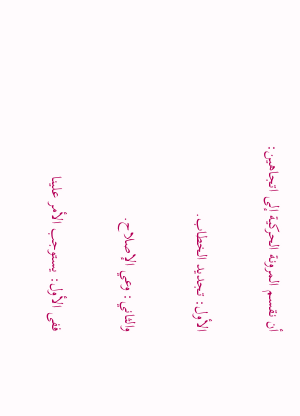أن نقسم المرونة الحركية إلى اتجاهين:

الأول: تجديد الخطاب.

والثاني: وعي الإصلاح.

ففى الأول: يستوجب الأمر علينا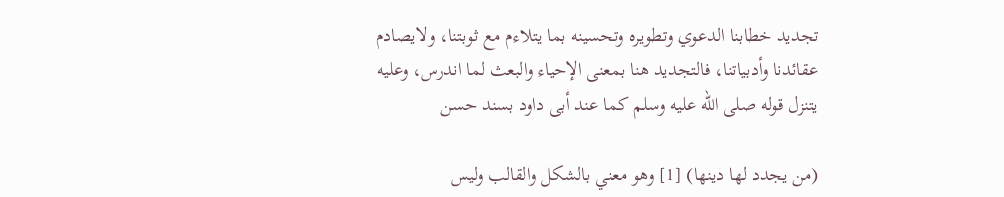تجديد خطابنا الدعوي وتطويره وتحسينه بما يتلاءم مع ثوبتنا، ولايصادم عقائدنا وأدبياتنا، فالتجديد هنا بمعنى الإحياء والبعث لما اندرس، وعليه يتنزل قوله صلى الله عليه وسلم كما عند أبى داود بسند حسن

(من يجدد لها دينها) [1] وهو معني بالشكل والقالب وليس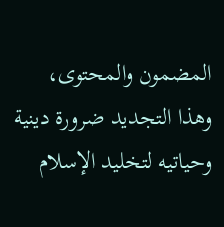المضمون والمحتوى، وهذا التجديد ضرورة دينية وحياتيه لتخليد الإسلام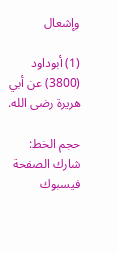وإشعال

(1) أبوداود (3800) عن أبي هريرة رضى الله.

حجم الخط:
شارك الصفحة
فيسبوك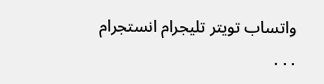واتساب تويتر تليجرام انستجرام
. . .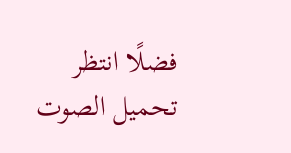فضلًا انتظر تحميل الصوت